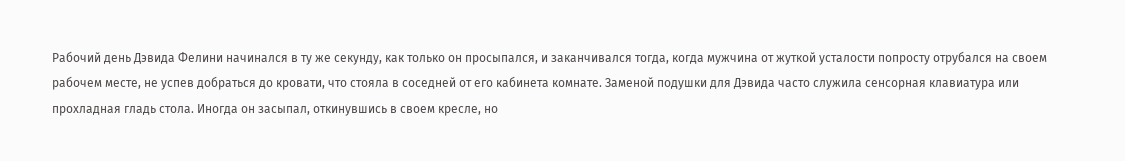Рабочий день Дэвида Фелини начинался в ту же секунду, как только он просыпался, и заканчивался тогда, когда мужчина от жуткой усталости попросту отрубался на своем рабочем месте, не успев добраться до кровати, что стояла в соседней от его кабинета комнате. Заменой подушки для Дэвида часто служила сенсорная клавиатура или прохладная гладь стола. Иногда он засыпал, откинувшись в своем кресле, но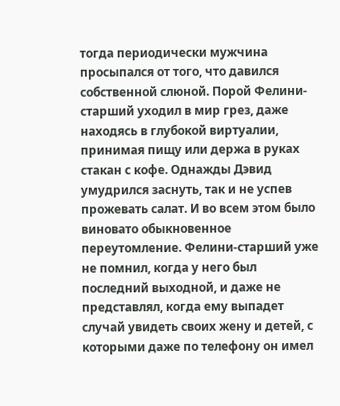тогда периодически мужчина просыпался от того, что давился собственной слюной. Порой Фелини-старший уходил в мир грез, даже находясь в глубокой виртуалии, принимая пищу или держа в руках стакан с кофе. Однажды Дэвид умудрился заснуть, так и не успев прожевать салат. И во всем этом было виновато обыкновенное переутомление. Фелини-старший уже не помнил, когда у него был последний выходной, и даже не представлял, когда ему выпадет случай увидеть своих жену и детей, с которыми даже по телефону он имел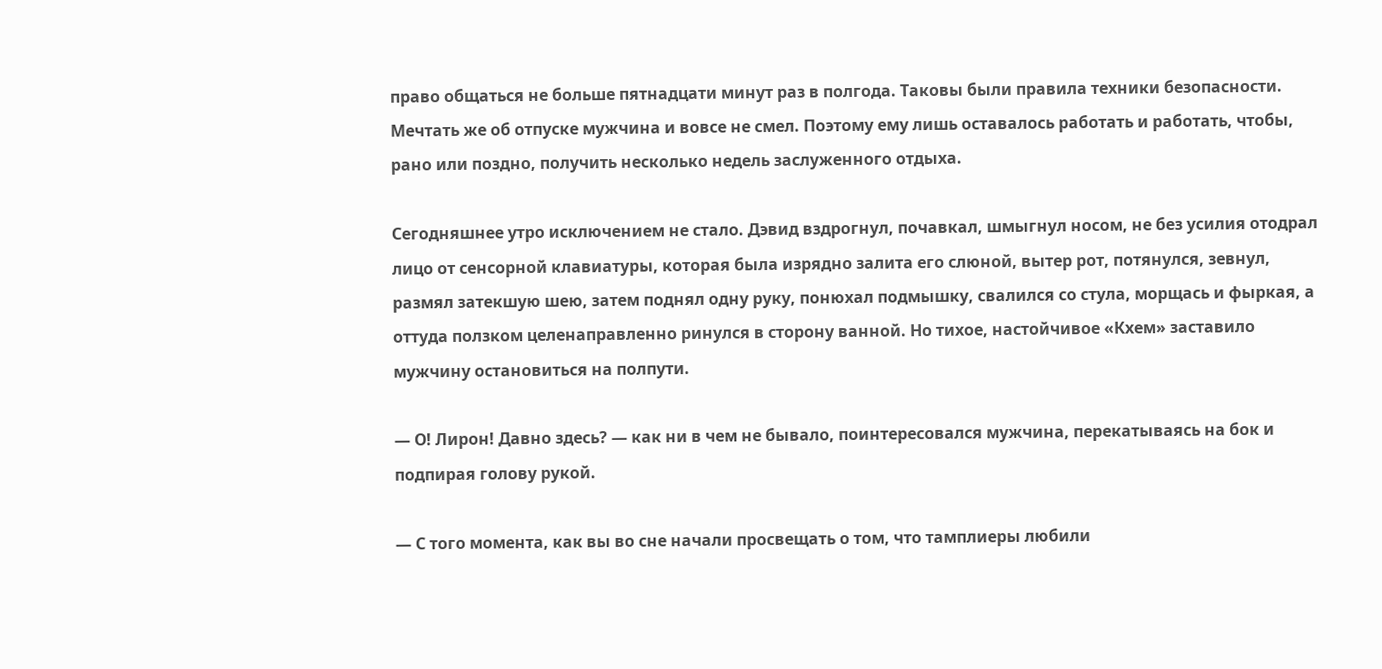право общаться не больше пятнадцати минут раз в полгода. Таковы были правила техники безопасности. Мечтать же об отпуске мужчина и вовсе не смел. Поэтому ему лишь оставалось работать и работать, чтобы, рано или поздно, получить несколько недель заслуженного отдыха.

Сегодняшнее утро исключением не стало. Дэвид вздрогнул, почавкал, шмыгнул носом, не без усилия отодрал лицо от сенсорной клавиатуры, которая была изрядно залита его слюной, вытер рот, потянулся, зевнул, размял затекшую шею, затем поднял одну руку, понюхал подмышку, свалился со стула, морщась и фыркая, а оттуда ползком целенаправленно ринулся в сторону ванной. Но тихое, настойчивое «Кхем» заставило мужчину остановиться на полпути.

— О! Лирон! Давно здесь? — как ни в чем не бывало, поинтересовался мужчина, перекатываясь на бок и подпирая голову рукой.

— С того момента, как вы во сне начали просвещать о том, что тамплиеры любили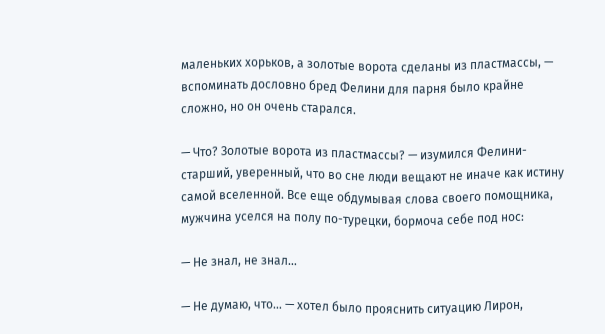маленьких хорьков, а золотые ворота сделаны из пластмассы, — вспоминать дословно бред Фелини для парня было крайне сложно, но он очень старался.

— Что? Золотые ворота из пластмассы? — изумился Фелини-старший, уверенный, что во сне люди вещают не иначе как истину самой вселенной. Все еще обдумывая слова своего помощника, мужчина уселся на полу по-турецки, бормоча себе под нос:

— Не знал, не знал…

— Не думаю, что… — хотел было прояснить ситуацию Лирон,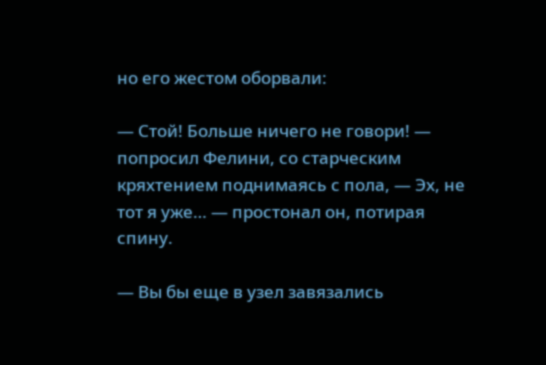но его жестом оборвали:

— Стой! Больше ничего не говори! — попросил Фелини, со старческим кряхтением поднимаясь с пола, — Эх, не тот я уже… — простонал он, потирая спину.

— Вы бы еще в узел завязались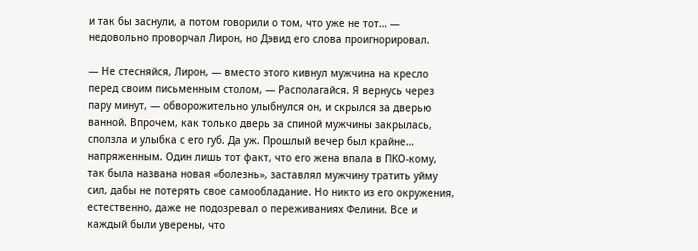и так бы заснули, а потом говорили о том, что уже не тот… — недовольно проворчал Лирон, но Дэвид его слова проигнорировал.

— Не стесняйся, Лирон, — вместо этого кивнул мужчина на кресло перед своим письменным столом, — Располагайся. Я вернусь через пару минут, — обворожительно улыбнулся он, и скрылся за дверью ванной. Впрочем, как только дверь за спиной мужчины закрылась, сползла и улыбка с его губ. Да уж. Прошлый вечер был крайне… напряженным. Один лишь тот факт, что его жена впала в ПКО-кому, так была названа новая «болезнь», заставлял мужчину тратить уйму сил, дабы не потерять свое самообладание. Но никто из его окружения, естественно, даже не подозревал о переживаниях Фелини. Все и каждый были уверены, что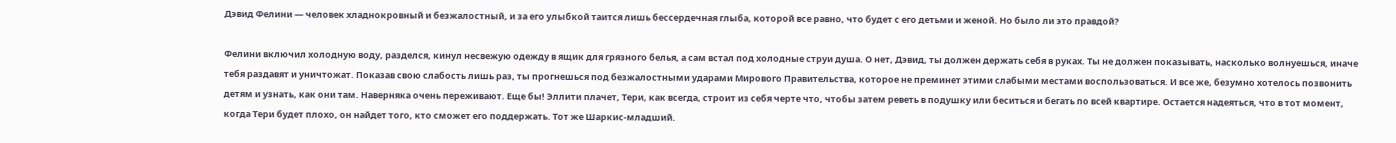Дэвид Фелини — человек хладнокровный и безжалостный, и за его улыбкой таится лишь бессердечная глыба, которой все равно, что будет с его детьми и женой. Но было ли это правдой?

Фелини включил холодную воду, разделся, кинул несвежую одежду в ящик для грязного белья, а сам встал под холодные струи душа. О нет, Дэвид, ты должен держать себя в руках. Ты не должен показывать, насколько волнуешься, иначе тебя раздавят и уничтожат. Показав свою слабость лишь раз, ты прогнешься под безжалостными ударами Мирового Правительства, которое не преминет этими слабыми местами воспользоваться. И все же, безумно хотелось позвонить детям и узнать, как они там. Наверняка очень переживают. Еще бы! Эллити плачет, Тери, как всегда, строит из себя черте что, чтобы затем реветь в подушку или беситься и бегать по всей квартире. Остается надеяться, что в тот момент, когда Тери будет плохо, он найдет того, кто сможет его поддержать. Тот же Шаркис-младший.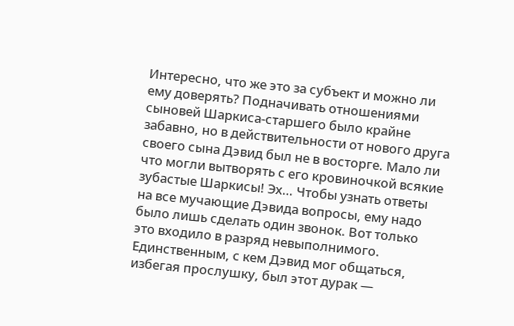Интересно, что же это за субъект и можно ли ему доверять? Подначивать отношениями сыновей Шаркиса-старшего было крайне забавно, но в действительности от нового друга своего сына Дэвид был не в восторге. Мало ли что могли вытворять с его кровиночкой всякие зубастые Шаркисы! Эх… Чтобы узнать ответы на все мучающие Дэвида вопросы, ему надо было лишь сделать один звонок. Вот только это входило в разряд невыполнимого. Единственным, с кем Дэвид мог общаться, избегая прослушку, был этот дурак —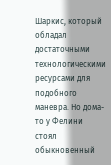Шаркис, который обладал достаточными технологическими ресурсами для подобного маневра. Но дома-то у Фелини стоял обыкновенный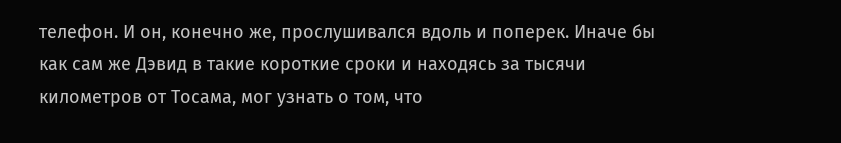телефон. И он, конечно же, прослушивался вдоль и поперек. Иначе бы как сам же Дэвид в такие короткие сроки и находясь за тысячи километров от Тосама, мог узнать о том, что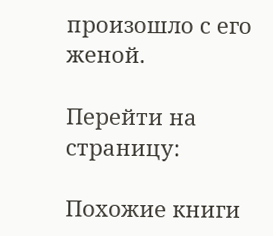произошло с его женой.

Перейти на страницу:

Похожие книги